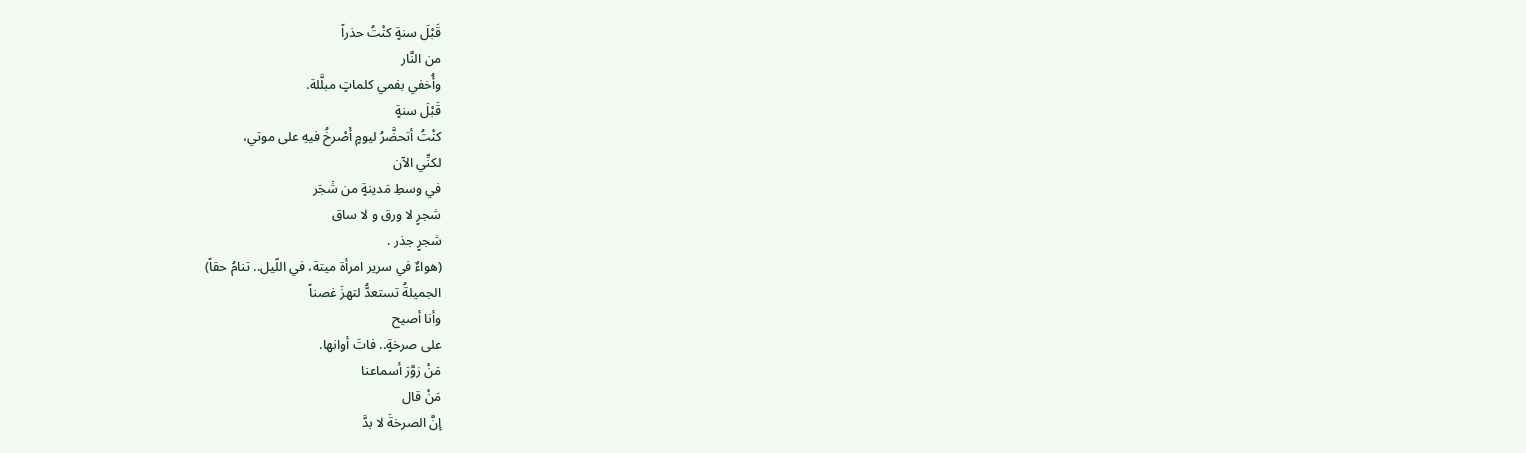قَبْلَ سنةٍ كنْتُ حذراً
من النَّار
وأُخفي بفمي كلماتٍ مبلَّلة.
قَبْلَ سنةٍ
كنْتُ أتحضَّرُ ليومٍ أَصْرخُ فيهِ على موتي،
لكنِّي الآن
في وسطِ مَدينةٍ من شَجَر
شجرٍ لا ورق و لا ساق
شجرٍ جذر .
(هواءٌ في سرير امرأة ميتة، في اللّيل.. تنامُ حقاً)
الجميلةُ تستعدُّ لتهزَ غصناً
وأنا أصيح
على صرخةٍ.. فاتَ أوانها.
مَنْ زوَّرَ أسماعنا
مَنْ قال
إنَّ الصرخةَ لا بدَّ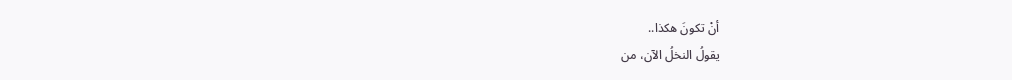أنْ تكونَ هكذا..
يقولُ النخلُ الآن، من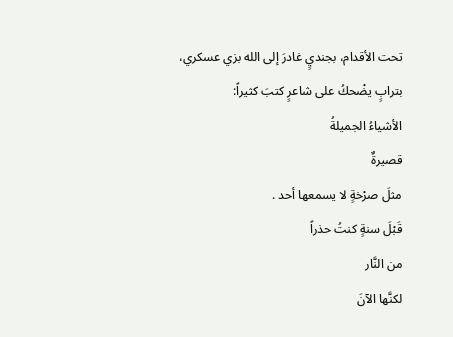تحت الأقدام، بجنديٍ غادرَ إلى الله بزي عسكري،
بترابٍ يضْحكُ على شاعرٍ كتبَ كثيراً:
الأشياءُ الجميلةُ
قصيرةٌ
مثلَ صرْخةٍ لا يسمعها أحد .
قَبْلَ سنةٍ كنتُ حذراً
من النَّار
لكنَّها الآنَ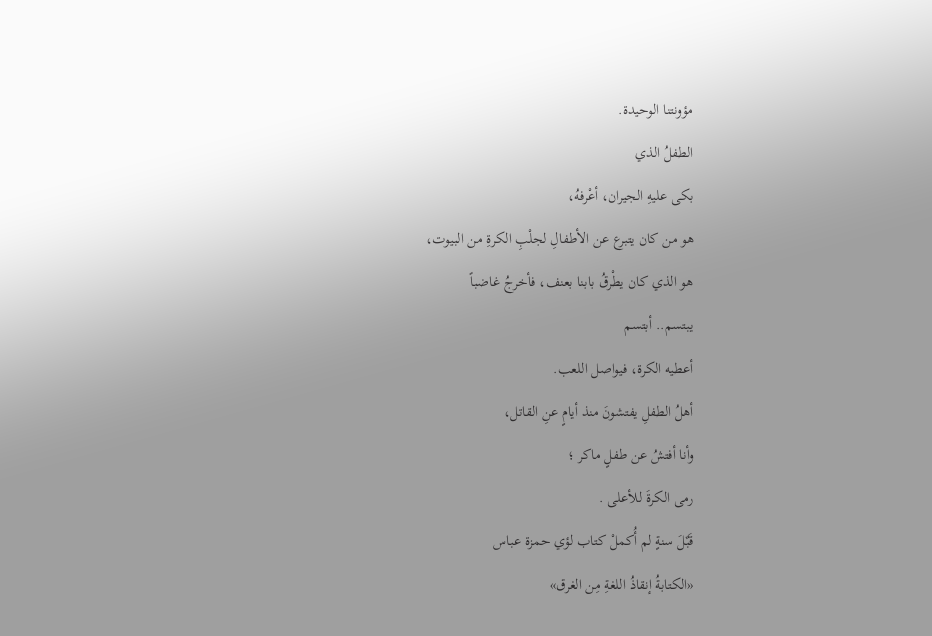مؤونتنا الوحيدة.
الطفلُ الذي
بكى عليهِ الجيران، أعْرفهُ،
هو من كان يتبرع عن الأطفالِ لجلْبِ الكرةِ من البيوت،
هو الذي كان يطْرقُ بابنا بعنف، فأخرجُ غاضباً
يبتسم.. أبتسم
أعطيه الكرة، فيواصل اللعب.
أهلُ الطفلِ يفتشونَ منذ أيامٍ عنِ القاتل،
وأنا أفتشُ عن طفلٍ ماكر ؛
رمى الكرةَ للأعلى .
قَبٌلَ سنةٍ لم أُكملْ كتاب لؤي حمزة عباس
«الكتابةُ إنقاذُ اللغةِ مِن الغرق»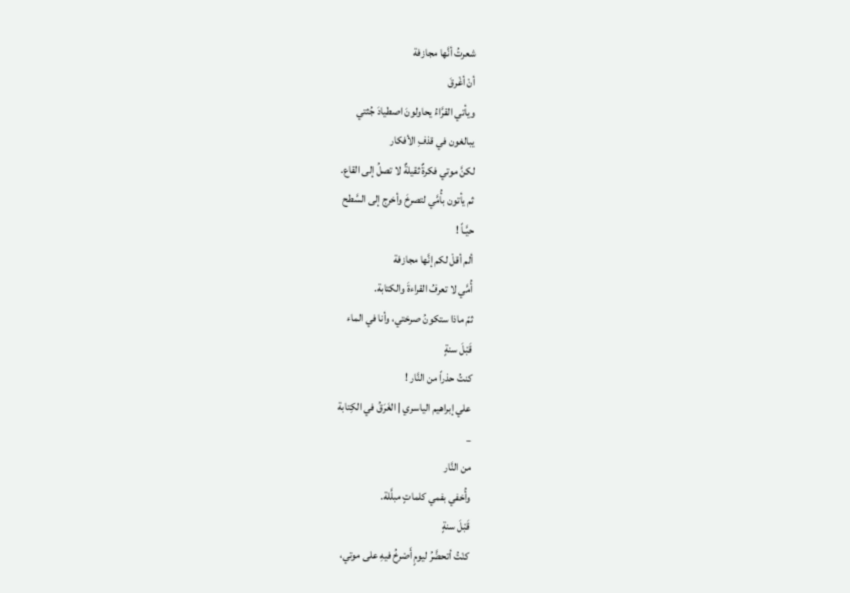شعرتُ أنَّها مجازفة
أنْ أغْرقَ
ويأتي القرَّاءُ يحاولونَ اصطيادَ جُثتي
يبالغون في قذفِ الأفكار
لكنَّ موتي فكرةٌ ثقيلةٌ لا تصلُ إلى القاع.
ثم يأتون بأُمَّي لتصرخَ وأخرج إلى السَّطح
حيَّـاً !
ألم أقلْ لكم إنَّها مجازفة
أُمَّي لا تعرفُ القراءةَ والكتابة.
ثمّ ماذا ستكونُ صرختي، وأنا في الماء
قَبْلَ سنةٍ
كنتُ حذراً من النَّار !
علي إبراهيم الياسري | الغَرَقُ في الكِتابة
_
من النَّار
وأُخفي بفمي كلماتٍ مبلَّلة.
قَبْلَ سنةٍ
كنْتُ أتحضَّرُ ليومٍ أَصْرخُ فيهِ على موتي،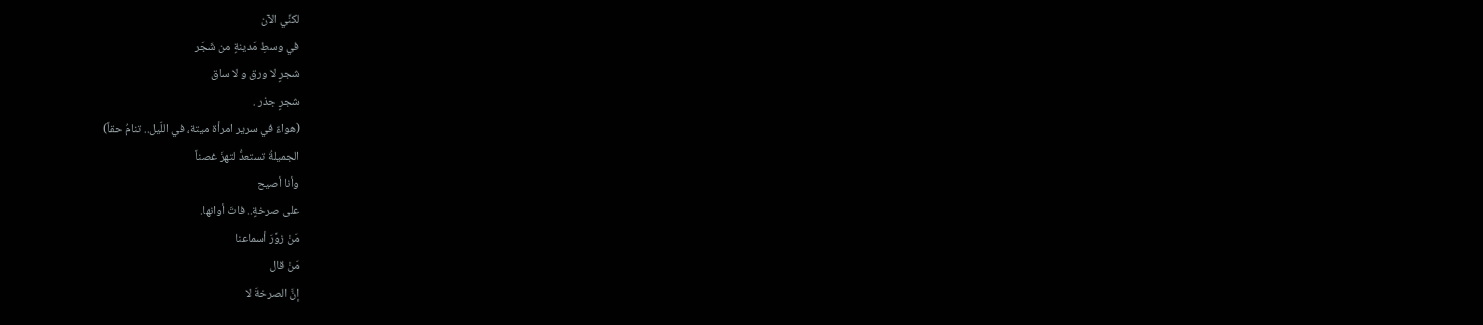لكنِّي الآن
في وسطِ مَدينةٍ من شَجَر
شجرٍ لا ورق و لا ساق
شجرٍ جذر .
(هواءٌ في سرير امرأة ميتة، في اللّيل.. تنامُ حقاً)
الجميلةُ تستعدُّ لتهزَ غصناً
وأنا أصيح
على صرخةٍ.. فاتَ أوانها.
مَنْ زوَّرَ أسماعنا
مَنْ قال
إنَّ الصرخةَ لا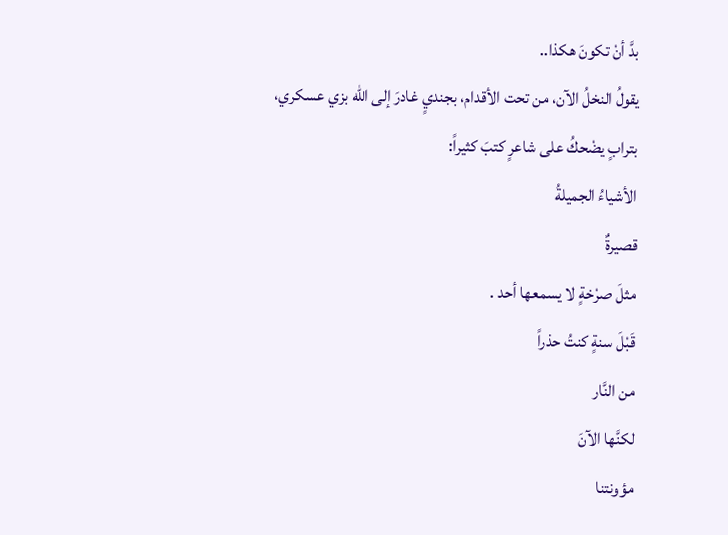بدَّ أنْ تكونَ هكذا..
يقولُ النخلُ الآن، من تحت الأقدام، بجنديٍ غادرَ إلى الله بزي عسكري،
بترابٍ يضْحكُ على شاعرٍ كتبَ كثيراً:
الأشياءُ الجميلةُ
قصيرةٌ
مثلَ صرْخةٍ لا يسمعها أحد .
قَبْلَ سنةٍ كنتُ حذراً
من النَّار
لكنَّها الآنَ
مؤونتنا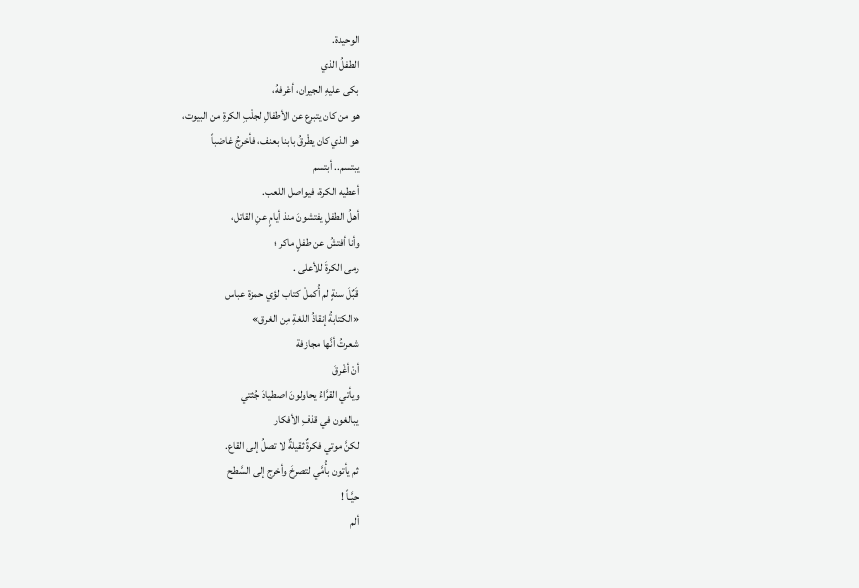الوحيدة.
الطفلُ الذي
بكى عليهِ الجيران، أعْرفهُ،
هو من كان يتبرع عن الأطفالِ لجلْبِ الكرةِ من البيوت،
هو الذي كان يطْرقُ بابنا بعنف، فأخرجُ غاضباً
يبتسم.. أبتسم
أعطيه الكرة، فيواصل اللعب.
أهلُ الطفلِ يفتشونَ منذ أيامٍ عنِ القاتل،
وأنا أفتشُ عن طفلٍ ماكر ؛
رمى الكرةَ للأعلى .
قَبٌلَ سنةٍ لم أُكملْ كتاب لؤي حمزة عباس
«الكتابةُ إنقاذُ اللغةِ مِن الغرق»
شعرتُ أنَّها مجازفة
أنْ أغْرقَ
ويأتي القرَّاءُ يحاولونَ اصطيادَ جُثتي
يبالغون في قذفِ الأفكار
لكنَّ موتي فكرةٌ ثقيلةٌ لا تصلُ إلى القاع.
ثم يأتون بأُمَّي لتصرخَ وأخرج إلى السَّطح
حيَّـاً !
ألم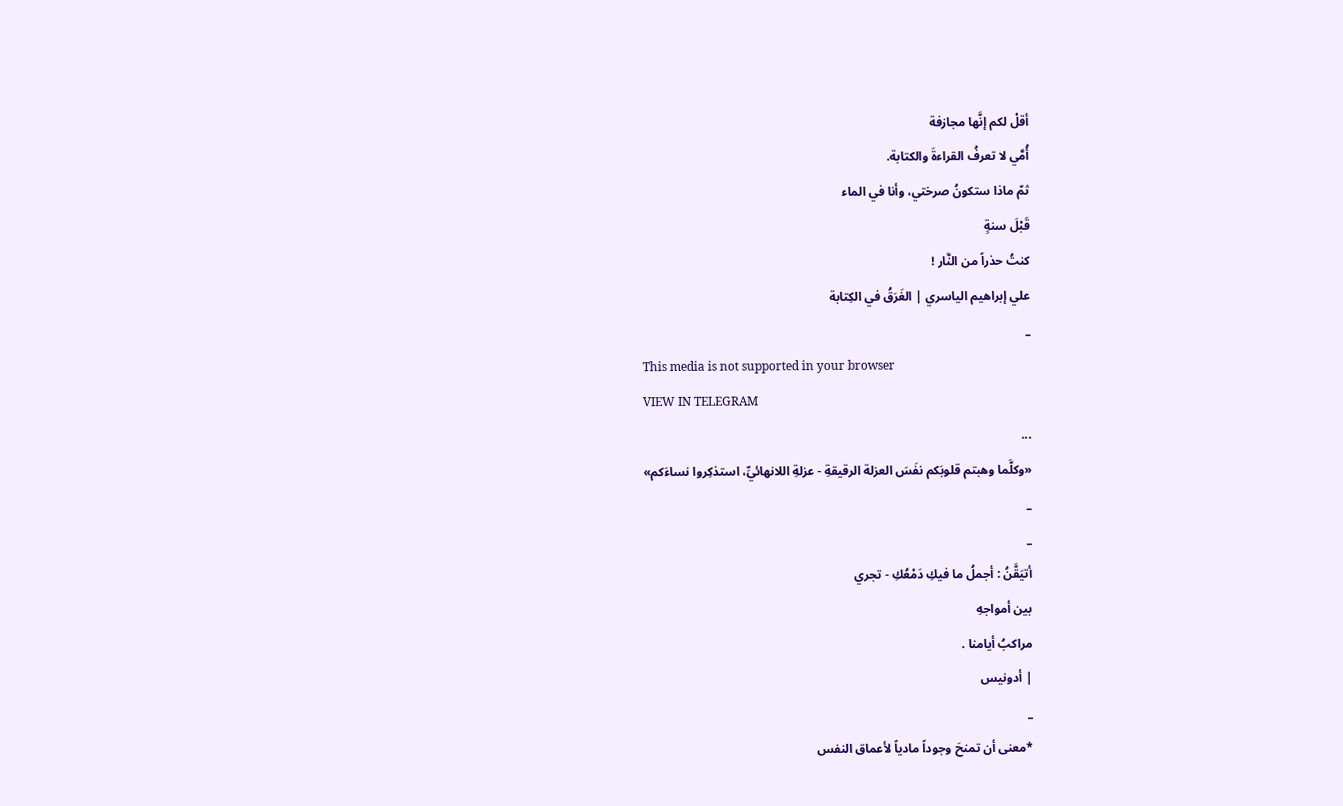أقلْ لكم إنَّها مجازفة
أُمَّي لا تعرفُ القراءةَ والكتابة.
ثمّ ماذا ستكونُ صرختي، وأنا في الماء
قَبْلَ سنةٍ
كنتُ حذراً من النَّار !
علي إبراهيم الياسري | الغَرَقُ في الكِتابة
_
This media is not supported in your browser
VIEW IN TELEGRAM
...
«وكلَّما وهبتم قلوبَكم نفَسَ العزلة الرقيقةِ - عزلةِ اللانهائيِّ، استذكِروا نساءَكم»
_
_
أتيَقَّنُ : أجملُ ما فيكِ دَمْعُكِ - تجري
بين أمواجهِ
مراكبُ أيامنا .
| أدونيس
_
*معنى أن تمنحَ وجوداً مادياً لأعماق النفس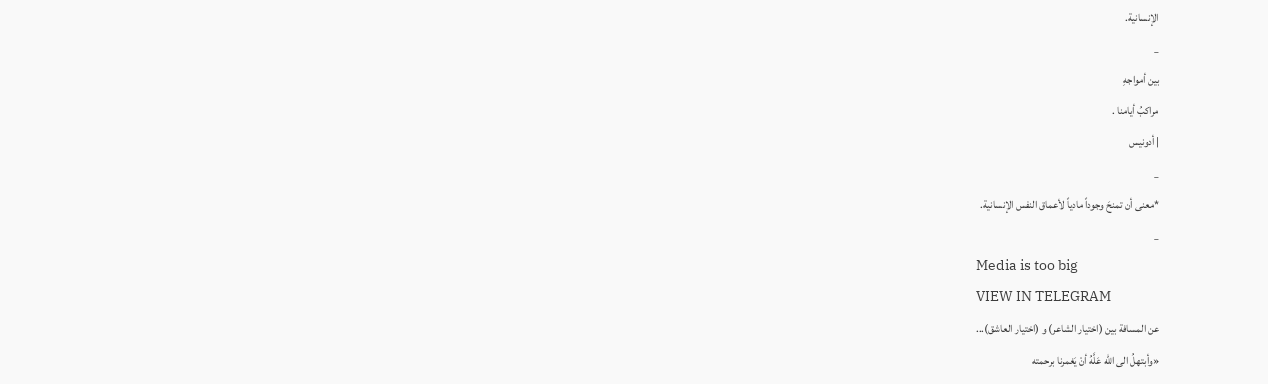الإنسانية.
_
بين أمواجهِ
مراكبُ أيامنا .
| أدونيس
_
*معنى أن تمنحَ وجوداً مادياً لأعماق النفس الإنسانية.
_
Media is too big
VIEW IN TELEGRAM
عن المسافة بين (اختيار الشاعر) و (اختيار العاشق)...
«وأبتهلُ الى الله عَلَّهُ أنْ يَغمرنا برحمته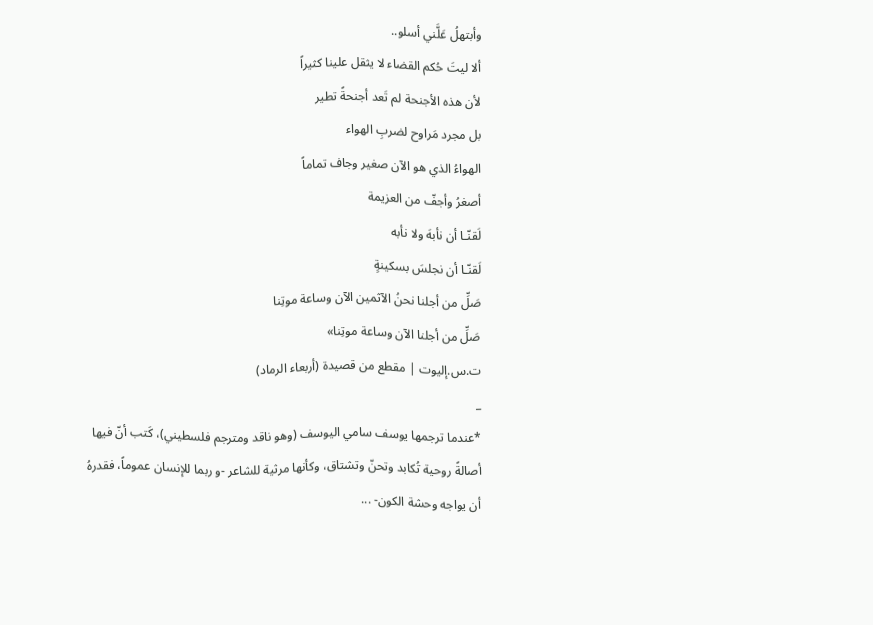وأبتهلُ عَلَّني أسلو..
ألا ليتَ حُكم القضاء لا يثقل علينا كثيراً
لأن هذه الأجنحة لم تَعد أجنحةً تطير
بل مجرد مَراوح لضربِ الهواء
الهواءُ الذي هو الآن صغير وجاف تماماً
أصغرُ وأجفّ من العزيمة
لَقنّـا أن نأبهَ ولا نأبه
لَقنّـا أن نجلسَ بسكينةٍ
صَلِّ من أجلنا نحنُ الآثمين الآن وساعة موتِنا
صَلِّ من أجلنا الآن وساعة موتِنا»
ت.س.إليوت | مقطع من قصيدة (أربعاء الرماد)
_
*عندما ترجمها يوسف سامي اليوسف (وهو ناقد ومترجم فلسطيني)، كَتب أنّ فيها أصالةً روحية تُكابد وتحنّ وتشتاق، وكأنها مرثية للشاعر -و ربما للإنسان عموماً، فقدرهُ أن يواجه وحشة الكون- ...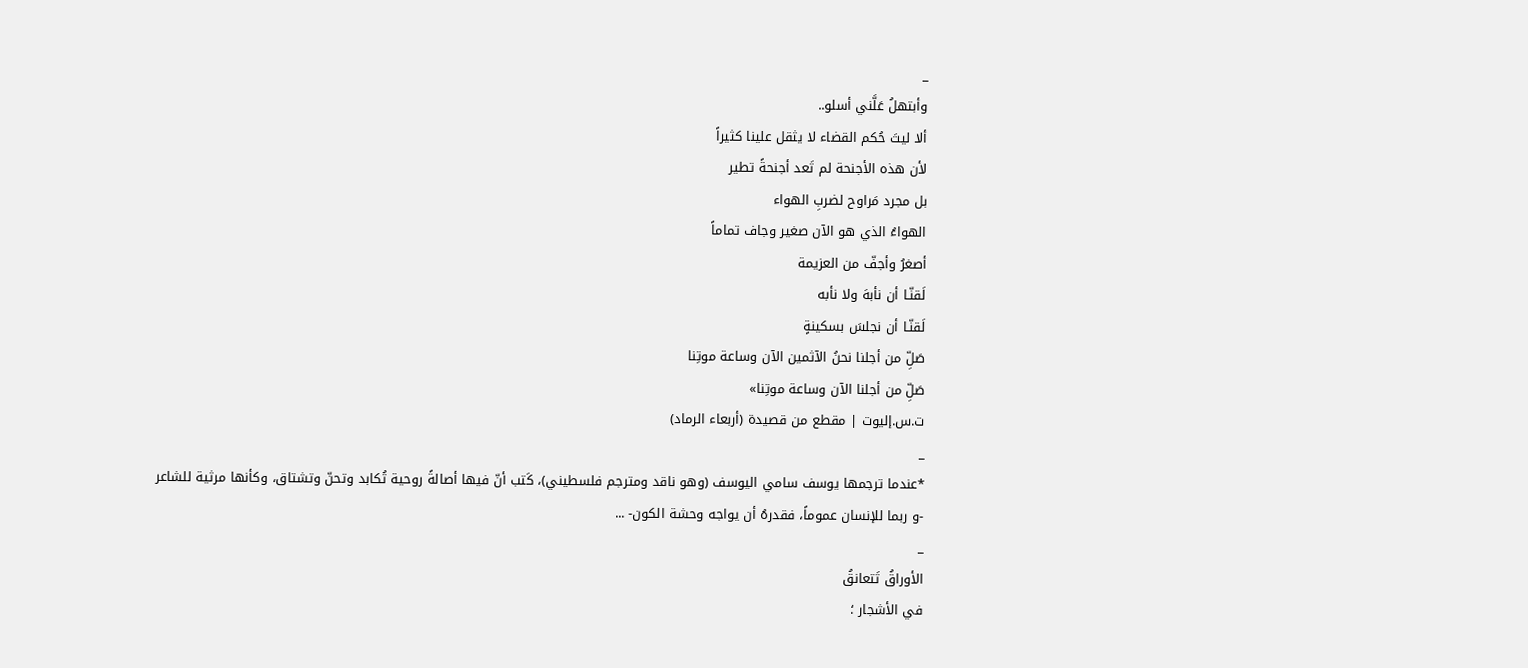_
وأبتهلُ عَلَّني أسلو..
ألا ليتَ حُكم القضاء لا يثقل علينا كثيراً
لأن هذه الأجنحة لم تَعد أجنحةً تطير
بل مجرد مَراوح لضربِ الهواء
الهواءُ الذي هو الآن صغير وجاف تماماً
أصغرُ وأجفّ من العزيمة
لَقنّـا أن نأبهَ ولا نأبه
لَقنّـا أن نجلسَ بسكينةٍ
صَلِّ من أجلنا نحنُ الآثمين الآن وساعة موتِنا
صَلِّ من أجلنا الآن وساعة موتِنا»
ت.س.إليوت | مقطع من قصيدة (أربعاء الرماد)
_
*عندما ترجمها يوسف سامي اليوسف (وهو ناقد ومترجم فلسطيني)، كَتب أنّ فيها أصالةً روحية تُكابد وتحنّ وتشتاق، وكأنها مرثية للشاعر -و ربما للإنسان عموماً، فقدرهُ أن يواجه وحشة الكون- ...
_
الأوراقُ تَتعانقُ
في الأشجار ؛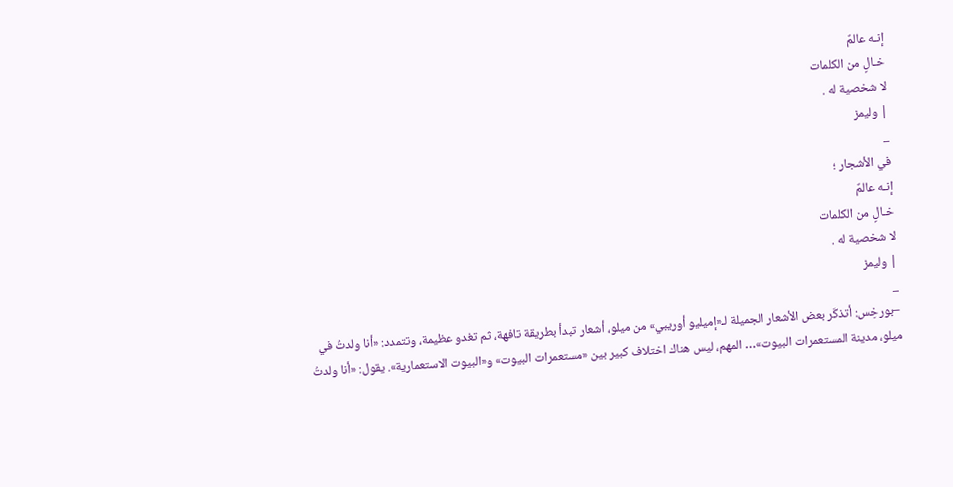إنـه عالمٌ
خـالٍ من الكلمات
لا شخصية له .
| وليمز
_
في الأشجار ؛
إنـه عالمٌ
خـالٍ من الكلمات
لا شخصية له .
| وليمز
_
–بورخِس: أتذكّر بعض الأشعار الجميلة لـ«إميليو أوريبي» من ميلو، أشعار تبدأ بطريقة تافهة، ثم تغدو عظيمة، وتتمدد: «أنا ولدتُ في ميلو، مدينة المستعمرات البيوت»… المهم، ليس هناك اختلاف كبير بين «مستعمرات البيوت» و«البيوت الاستعمارية». يقول: «أنا ولدتُ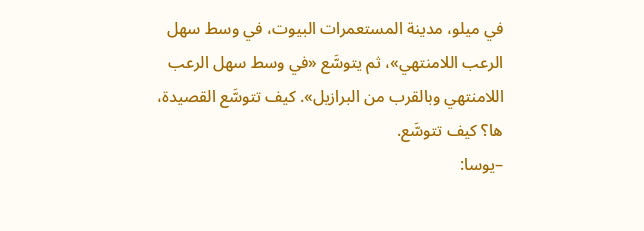في ميلو، مدينة المستعمرات البيوت، في وسط سهل الرعب اللامنتهي»، ثم يتوسَّع «في وسط سهل الرعب اللامنتهي وبالقرب من البرازيل». كيف تتوسَّع القصيدة، ها؟ كيف تتوسَّع.
–يوسا: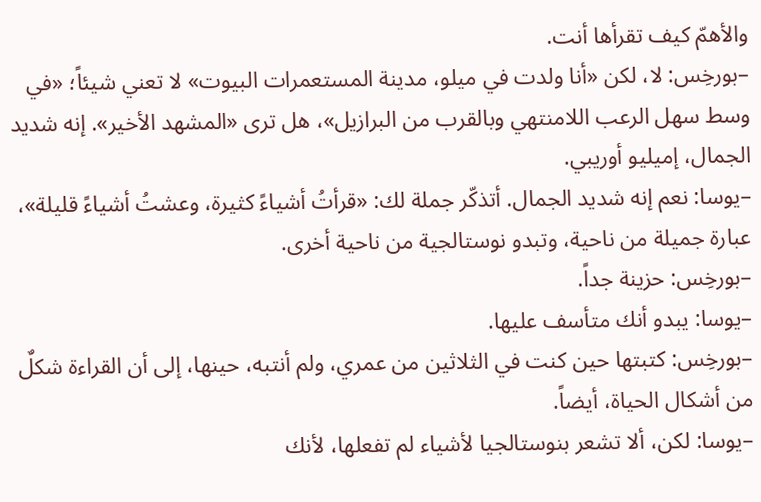والأهمّ كيف تقرأها أنت.
–بورخِس: لا، لكن «أنا ولدت في ميلو، مدينة المستعمرات البيوت» لا تعني شيئاً؛ «في وسط سهل الرعب اللامنتهي وبالقرب من البرازيل»، هل ترى «المشهد الأخير». إنه شديد الجمال، إميليو أوريبي.
–يوسا: نعم إنه شديد الجمال. أتذكّر جملة لك: «قرأتُ أشياءً كثيرة، وعشتُ أشياءً قليلة»، عبارة جميلة من ناحية، وتبدو نوستالجية من ناحية أخرى.
–بورخِس: حزينة جداً.
–يوسا: يبدو أنك متأسف عليها.
–بورخِس: كتبتها حين كنت في الثلاثين من عمري، ولم أنتبه، حينها، إلى أن القراءة شكلٌ من أشكال الحياة، أيضاً.
–يوسا: لكن، ألا تشعر بنوستالجيا لأشياء لم تفعلها، لأنك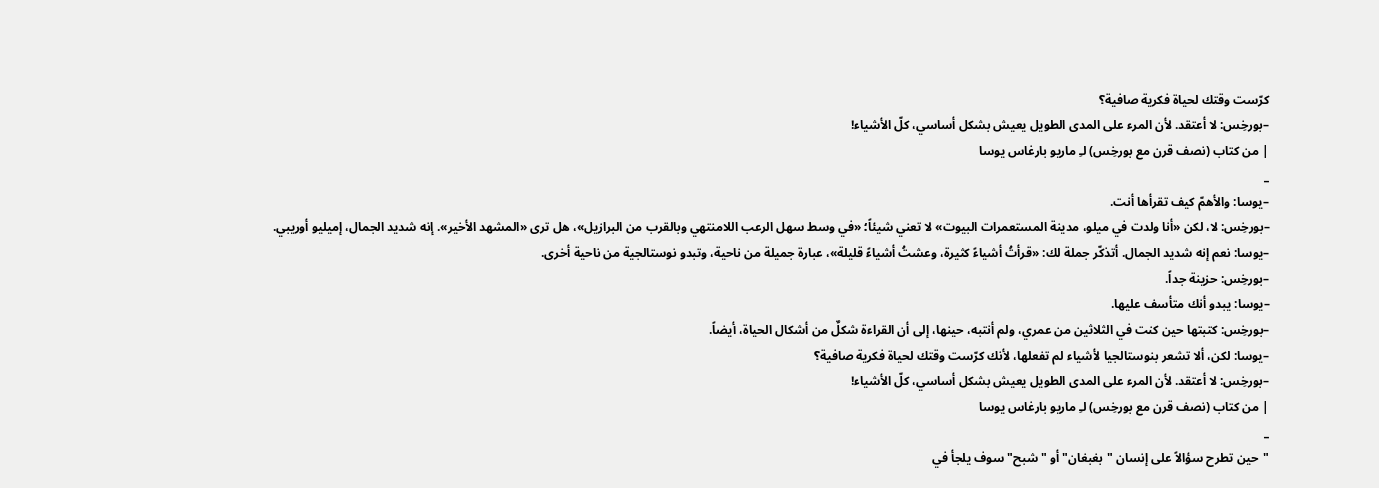كرّست وقتك لحياة فكرية صافية؟
–بورخِس: لا أعتقد. لأن المرء على المدى الطويل يعيش بشكل أساسي، كلّ الأشياء!
| من كتاب (نصف قرن مع بورخِس) لـِ ماريو بارغاس يوسا
_
–يوسا: والأهمّ كيف تقرأها أنت.
–بورخِس: لا، لكن «أنا ولدت في ميلو، مدينة المستعمرات البيوت» لا تعني شيئاً؛ «في وسط سهل الرعب اللامنتهي وبالقرب من البرازيل»، هل ترى «المشهد الأخير». إنه شديد الجمال، إميليو أوريبي.
–يوسا: نعم إنه شديد الجمال. أتذكّر جملة لك: «قرأتُ أشياءً كثيرة، وعشتُ أشياءً قليلة»، عبارة جميلة من ناحية، وتبدو نوستالجية من ناحية أخرى.
–بورخِس: حزينة جداً.
–يوسا: يبدو أنك متأسف عليها.
–بورخِس: كتبتها حين كنت في الثلاثين من عمري، ولم أنتبه، حينها، إلى أن القراءة شكلٌ من أشكال الحياة، أيضاً.
–يوسا: لكن، ألا تشعر بنوستالجيا لأشياء لم تفعلها، لأنك كرّست وقتك لحياة فكرية صافية؟
–بورخِس: لا أعتقد. لأن المرء على المدى الطويل يعيش بشكل أساسي، كلّ الأشياء!
| من كتاب (نصف قرن مع بورخِس) لـِ ماريو بارغاس يوسا
_
"حين تطرح سؤالاً على إنسان "بغبغان" أو "شبح" سوف يلجأ في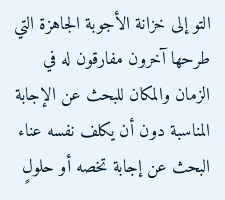التو إلى خزانة الأجوبة الجاهزة التي طرحها آخرون مفارقون له في الزمان والمكان للبحث عن الإجابة المناسبة دون أن يكلف نفسه عناء البحث عن إجابة تخصه أو حلولٍ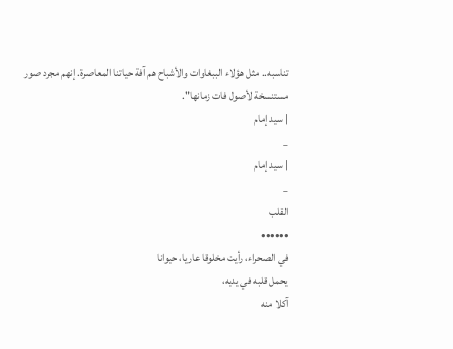تناسبه.. مثل هؤلاء الببغاوات والأشباح هم آفة حياتنا المعاصرة. إنهم مجرد صور مستنسخة لأصول فات زمانها".
| سيد إمام
_
| سيد إمام
_
القلب
••••••
في الصحراء، رأيت مخلوقا عاريا، حيوانا
يحمل قلبه في يديه،
آكلا منه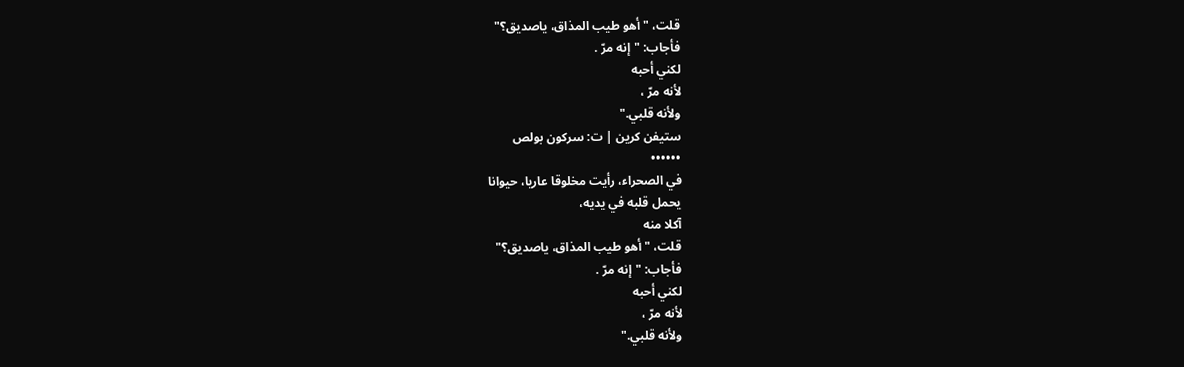قلت، "أهو طيب المذاق، ياصديق؟"
فأجاب: "إنه مرّ .
لكني أحبه
لأنه مرّ ،
ولأنه قلبي."
ستيفن كرين | ت: سركون بولص
••••••
في الصحراء، رأيت مخلوقا عاريا، حيوانا
يحمل قلبه في يديه،
آكلا منه
قلت، "أهو طيب المذاق، ياصديق؟"
فأجاب: "إنه مرّ .
لكني أحبه
لأنه مرّ ،
ولأنه قلبي."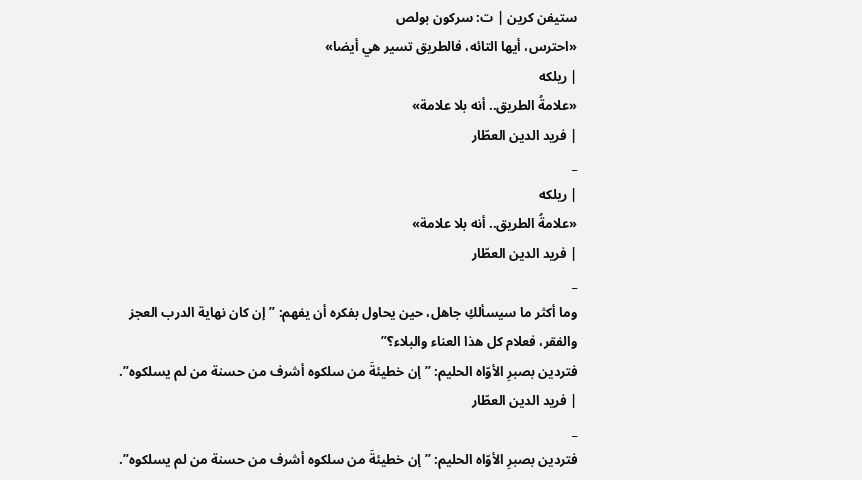ستيفن كرين | ت: سركون بولص
«احترس، أيها التائه، فالطريق تسير هي أيضا»
| ريلكه
«علامةُ الطريق.. أنه بلا علامة»
| فريد الدين العطّار
_
| ريلكه
«علامةُ الطريق.. أنه بلا علامة»
| فريد الدين العطّار
_
وما أكثر ما سيسألكِ جاهل، حين يحاول بفكره أن يفهم: ”إن كان نهاية الدرب العجز والفقر، فعلام كل هذا العناء والبلاء؟”
فتردين بصبرِ الأوّاه الحليم: ”إن خطيئةَ من سلكوه أشرف من حسنة من لم يسلكوه”.
| فريد الدين العطّار
_
فتردين بصبرِ الأوّاه الحليم: ”إن خطيئةَ من سلكوه أشرف من حسنة من لم يسلكوه”.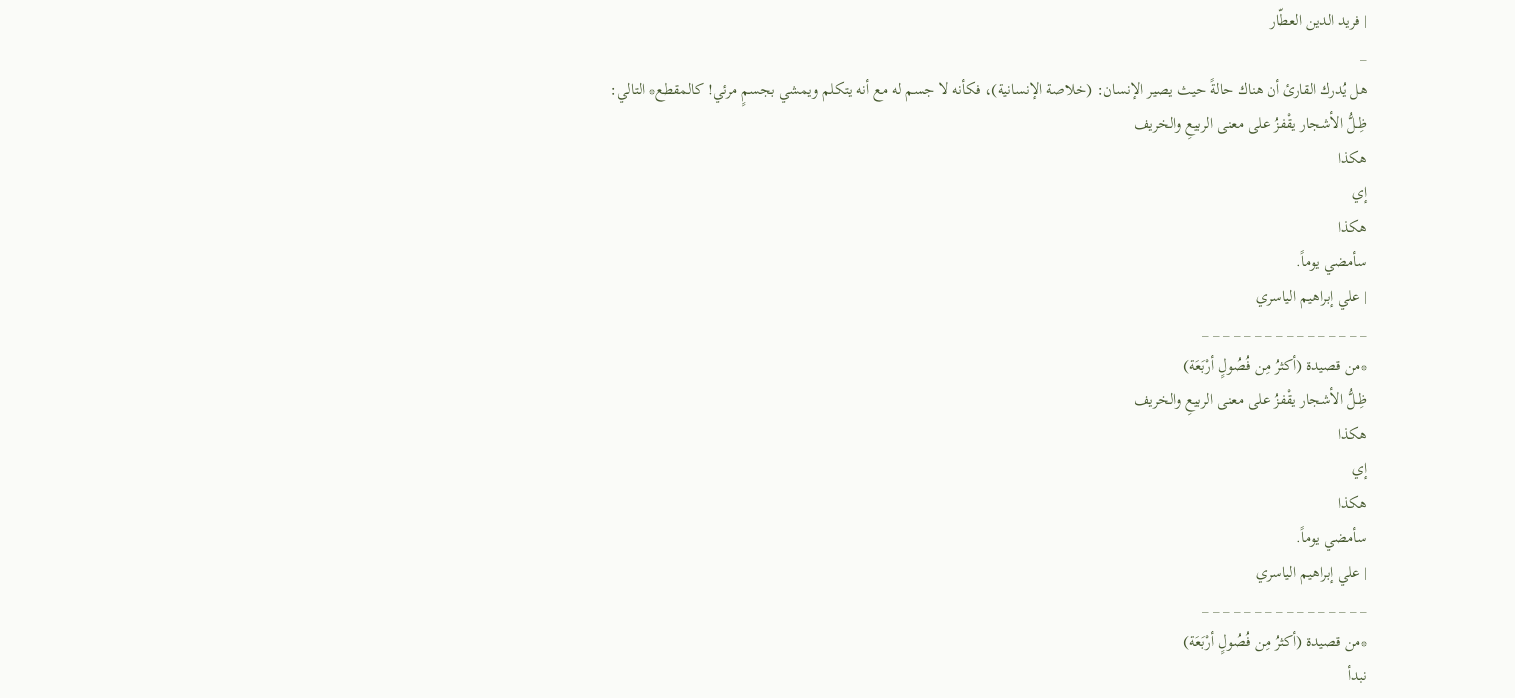| فريد الدين العطّار
_
هل يُدرك القارئ أن هناك حالةً حيث يصير الإنسان: (خلاصة الإنسانية)، فكأنه لا جسم له مع أنه يتكلم ويمشي بجسمٍ مرئي! كالمقطع* التالي:
ظِـلُّ الأشجار يقْفزُ على معنى الربيعِ والخريف
هكذا
إي
هكذا
سأمضي يوماً.
| علي إبراهيم الياسري
_ _ _ _ _ _ _ _ _ _ _ _ _ _ _ _
*من قصيدة (أكثرُ مِن فُصُولٍ أرْبَعَة)
ظِـلُّ الأشجار يقْفزُ على معنى الربيعِ والخريف
هكذا
إي
هكذا
سأمضي يوماً.
| علي إبراهيم الياسري
_ _ _ _ _ _ _ _ _ _ _ _ _ _ _ _
*من قصيدة (أكثرُ مِن فُصُولٍ أرْبَعَة)
نبدأ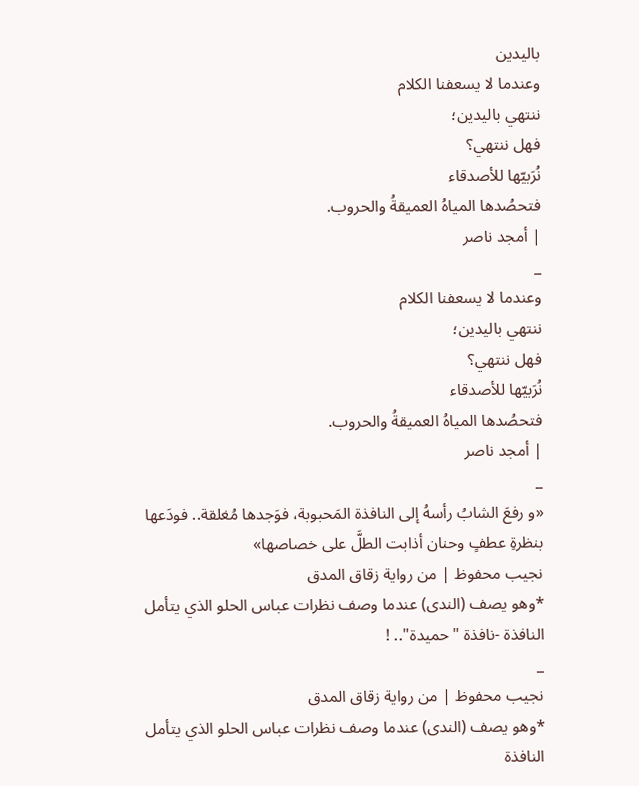باليدين
وعندما لا يسعفنا الكلام
ننتهي باليدين؛
فهل ننتهي؟
نُرَبيّها للأصدقاء
فتحصُدها المياهُ العميقةُ والحروب.
| أمجد ناصر
_
وعندما لا يسعفنا الكلام
ننتهي باليدين؛
فهل ننتهي؟
نُرَبيّها للأصدقاء
فتحصُدها المياهُ العميقةُ والحروب.
| أمجد ناصر
_
«و رفعَ الشابُ رأسهُ إلى النافذة المَحبوبة، فوَجدها مُغلقة.. فودَعها بنظرةِ عطفٍ وحنان أذابت الطلَّ على خصاصها»
نجيب محفوظ | من رواية زقاق المدق
*وهو يصف (الندى) عندما وصف نظرات عباس الحلو الذي يتأمل النافذة -نافذة "حميدة".. !
_
نجيب محفوظ | من رواية زقاق المدق
*وهو يصف (الندى) عندما وصف نظرات عباس الحلو الذي يتأمل النافذة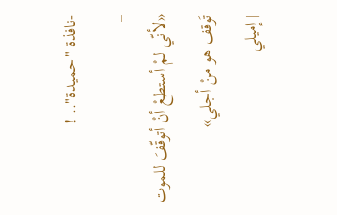-نافذة "حميدة".. !
_
«لأنّي لمْ أستطعْ أنْ أتوقّفَ للموت
تَوقف هو منْ أجلي»
| إميلي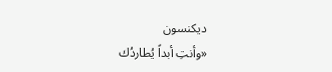ديكنسون
«وأنتِ أبداً يُطاردُك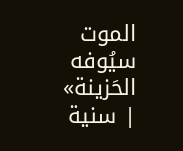الموت
سيُوفه الحَزينة»
| سنية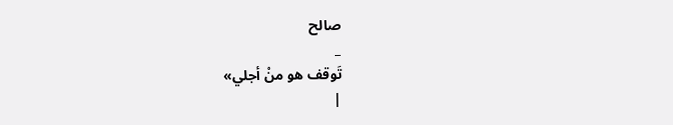صالح
_
تَوقف هو منْ أجلي»
|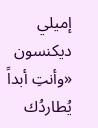إميلي ديكنسون
«وأنتِ أبداً يُطاردُك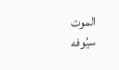الموت
سيُوفه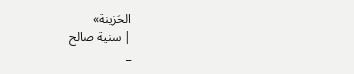الحَزينة»
| سنية صالح
_